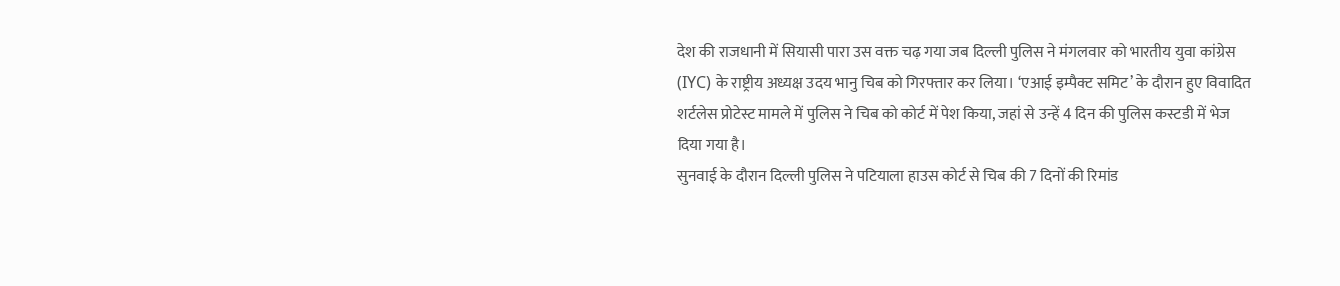देश की राजधानी में सियासी पारा उस वक्त चढ़ गया जब दिल्ली पुलिस ने मंगलवार को भारतीय युवा कांग्रेस (IYC) के राष्ट्रीय अध्यक्ष उदय भानु चिब को गिरफ्तार कर लिया। ‘एआई इम्पैक्ट समिट’ के दौरान हुए विवादित शर्टलेस प्रोटेस्ट मामले में पुलिस ने चिब को कोर्ट में पेश किया, जहां से उन्हें 4 दिन की पुलिस कस्टडी में भेज दिया गया है।
सुनवाई के दौरान दिल्ली पुलिस ने पटियाला हाउस कोर्ट से चिब की 7 दिनों की रिमांड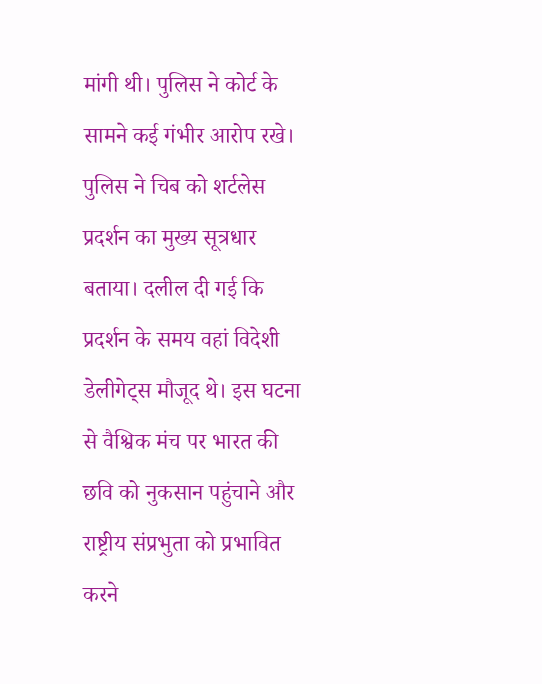मांगी थी। पुलिस ने कोर्ट के सामने कई गंभीर आरोप रखे। पुलिस ने चिब को शर्टलेस प्रदर्शन का मुख्य सूत्रधार बताया। दलील दी गई कि प्रदर्शन के समय वहां विदेशी डेलीगेट्स मौजूद थे। इस घटना से वैश्विक मंच पर भारत की छवि को नुकसान पहुंचाने और राष्ट्रीय संप्रभुता को प्रभावित करने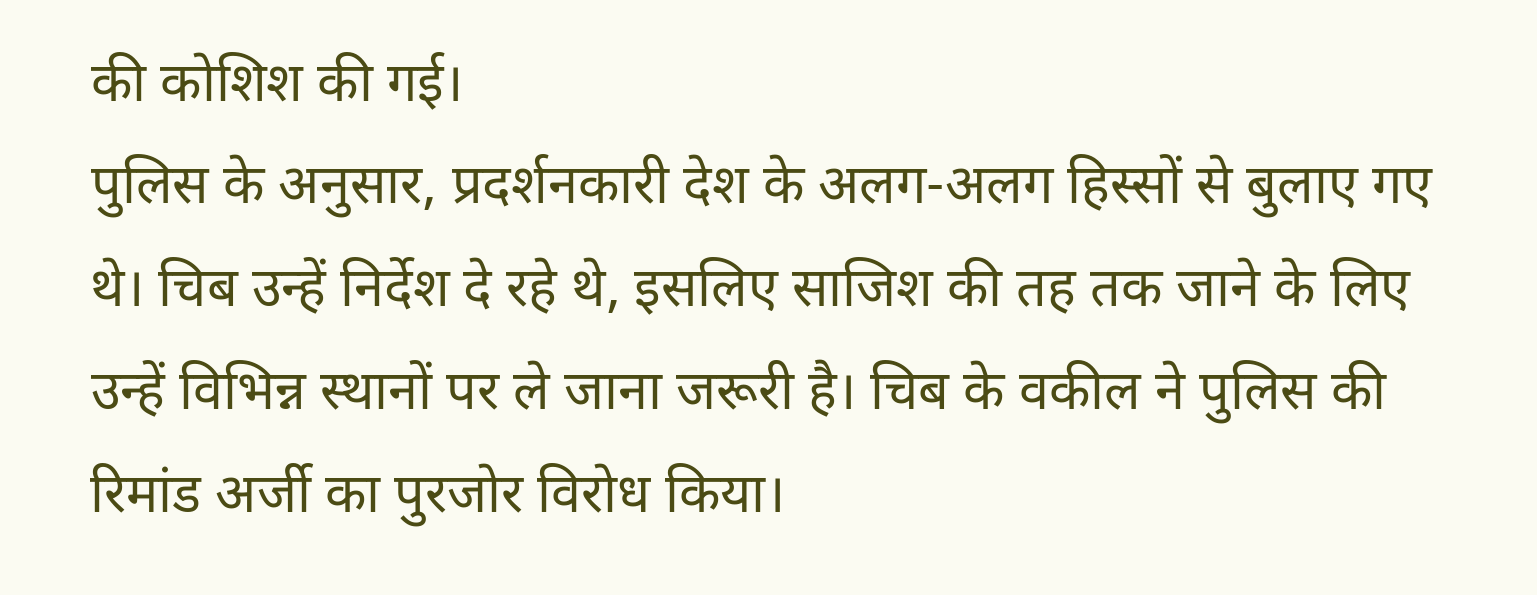की कोशिश की गई।
पुलिस के अनुसार, प्रदर्शनकारी देश के अलग-अलग हिस्सों से बुलाए गए थे। चिब उन्हें निर्देश दे रहे थे, इसलिए साजिश की तह तक जाने के लिए उन्हें विभिन्न स्थानों पर ले जाना जरूरी है। चिब के वकील ने पुलिस की रिमांड अर्जी का पुरजोर विरोध किया।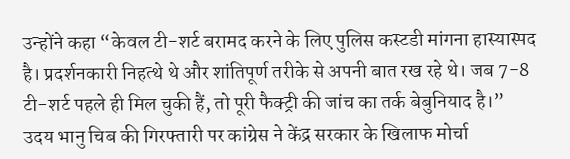उन्होंने कहा “केवल टी-शर्ट बरामद करने के लिए पुलिस कस्टडी मांगना हास्यास्पद है। प्रदर्शनकारी निहत्थे थे और शांतिपूर्ण तरीके से अपनी बात रख रहे थे। जब 7-8 टी-शर्ट पहले ही मिल चुकी हैं, तो पूरी फैक्ट्री की जांच का तर्क बेबुनियाद है।”
उदय भानु चिब की गिरफ्तारी पर कांग्रेस ने केंद्र सरकार के खिलाफ मोर्चा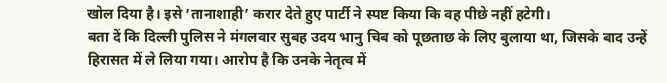खोल दिया है। इसे ‘तानाशाही’ करार देते हुए पार्टी ने स्पष्ट किया कि वह पीछे नहीं हटेगी।
बता दें कि दिल्ली पुलिस ने मंगलवार सुबह उदय भानु चिब को पूछताछ के लिए बुलाया था, जिसके बाद उन्हें हिरासत में ले लिया गया। आरोप है कि उनके नेतृत्व में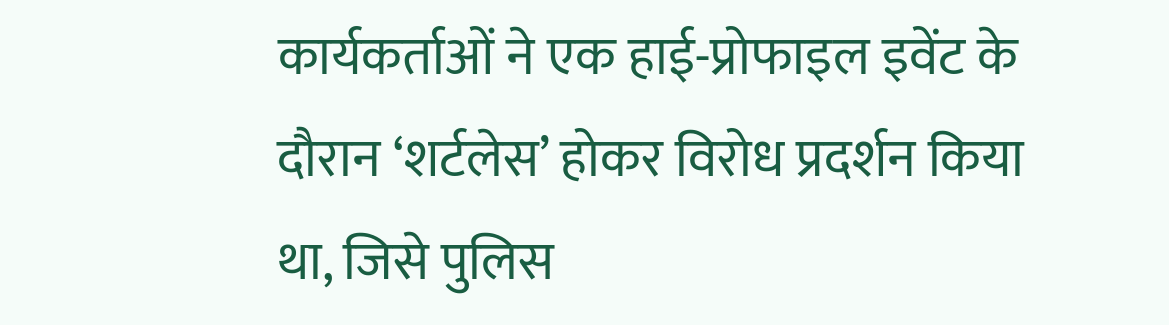कार्यकर्ताओं ने एक हाई-प्रोफाइल इवेंट के दौरान ‘शर्टलेस’ होकर विरोध प्रदर्शन किया था, जिसे पुलिस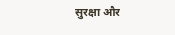सुरक्षा और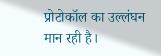प्रोटोकॉल का उल्लंघन मान रही है।